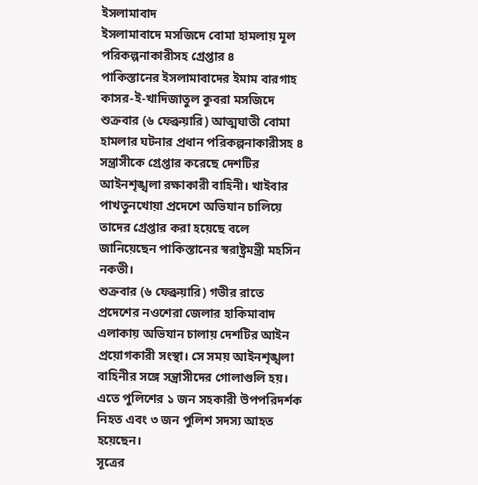ইসলামাবাদ
ইসলামাবাদে মসজিদে বোমা হামলায় মূল পরিকল্পনাকারীসহ গ্রেপ্তার ৪
পাকিস্তানের ইসলামাবাদের ইমাম বারগাহ কাসর-ই-খাদিজাতুল কুবরা মসজিদে শুক্রবার (৬ ফেব্রুয়ারি) আত্মঘাতী বোমা হামলার ঘটনার প্রধান পরিকল্পনাকারীসহ ৪ সন্ত্রাসীকে গ্রেপ্তার করেছে দেশটির আইনশৃঙ্খলা রক্ষাকারী বাহিনী। খাইবার পাখতুনখোয়া প্রদেশে অভিযান চালিয়ে তাদের গ্রেপ্তার করা হয়েছে বলে জানিয়েছেন পাকিস্তানের স্বরাষ্ট্রমন্ত্রী মহসিন নকভী।
শুক্রবার (৬ ফেব্রুয়ারি) গভীর রাতে প্রদেশের নওশেরা জেলার হাকিমাবাদ এলাকায় অভিযান চালায় দেশটির আইন প্রয়োগকারী সংস্থা। সে সময় আইনশৃঙ্খলা বাহিনীর সঙ্গে সন্ত্রাসীদের গোলাগুলি হয়। এতে পুলিশের ১ জন সহকারী উপপরিদর্শক নিহত এবং ৩ জন পুলিশ সদস্য আহত হয়েছেন।
সূত্রের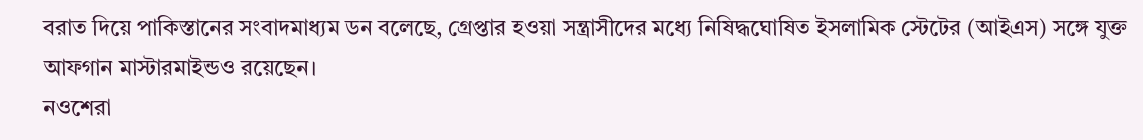বরাত দিয়ে পাকিস্তানের সংবাদমাধ্যম ডন বলেছে, গ্রেপ্তার হওয়া সন্ত্রাসীদের মধ্যে নিষিদ্ধঘোষিত ইসলামিক স্টেটের (আইএস) সঙ্গে যুক্ত আফগান মাস্টারমাইন্ডও রয়েছেন।
নওশেরা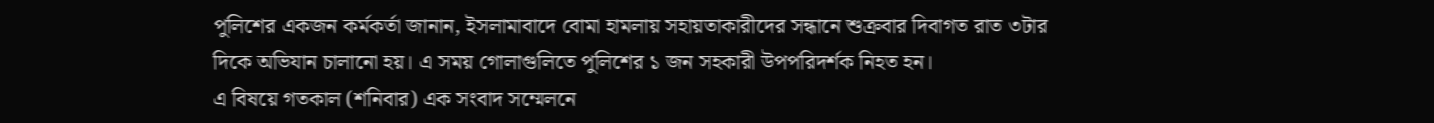পুলিশের একজন কর্মকর্তা জানান, ইসলামাবাদে বোমা হামলায় সহায়তাকারীদের সন্ধানে শুক্রবার দিবাগত রাত ৩টার দিকে অভিযান চালানো হয়। এ সময় গোলাগুলিতে পুলিশের ১ জন সহকারী উপপরিদর্শক নিহত হন।
এ বিষয়ে গতকাল (শনিবার) এক সংবাদ সম্মেলনে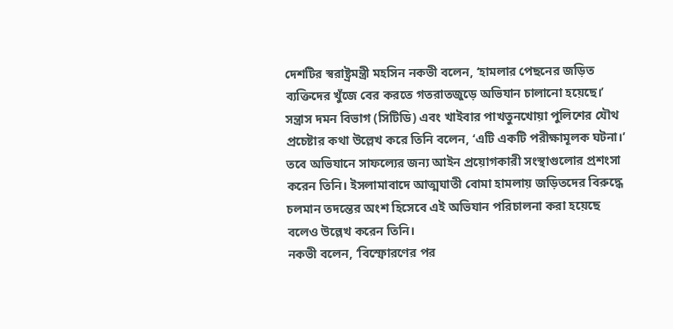দেশটির স্বরাষ্ট্রমন্ত্রী মহসিন নকভী বলেন, ‘হামলার পেছনের জড়িত ব্যক্তিদের খুঁজে বের করতে গতরাতজুড়ে অভিযান চালানো হয়েছে।’ সন্ত্রাস দমন বিভাগ (সিটিডি) এবং খাইবার পাখতুনখোয়া পুলিশের যৌথ প্রচেষ্টার কথা উল্লেখ করে তিনি বলেন, ‘এটি একটি পরীক্ষামূলক ঘটনা।’ তবে অভিযানে সাফল্যের জন্য আইন প্রয়োগকারী সংস্থাগুলোর প্রশংসা করেন তিনি। ইসলামাবাদে আত্মঘাতী বোমা হামলায় জড়িতদের বিরুদ্ধে চলমান তদন্তের অংশ হিসেবে এই অভিযান পরিচালনা করা হয়েছে বলেও উল্লেখ করেন তিনি।
নকভী বলেন, ‘বিস্ফোরণের পর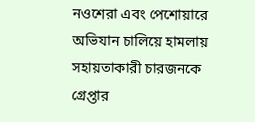নওশেরা এবং পেশোয়ারে অভিযান চালিয়ে হামলায় সহায়তাকারী চারজনকে গ্রেপ্তার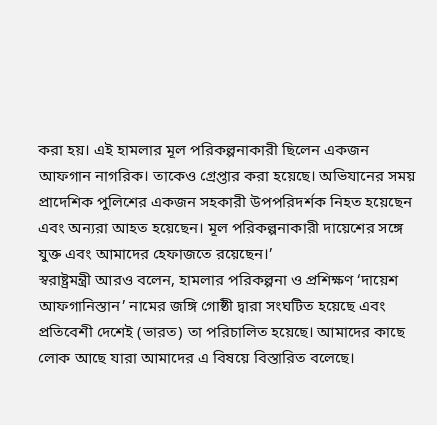করা হয়। এই হামলার মূল পরিকল্পনাকারী ছিলেন একজন আফগান নাগরিক। তাকেও গ্রেপ্তার করা হয়েছে। অভিযানের সময় প্রাদেশিক পুলিশের একজন সহকারী উপপরিদর্শক নিহত হয়েছেন এবং অন্যরা আহত হয়েছেন। মূল পরিকল্পনাকারী দায়েশের সঙ্গে যুক্ত এবং আমাদের হেফাজতে রয়েছেন।’
স্বরাষ্ট্রমন্ত্রী আরও বলেন, হামলার পরিকল্পনা ও প্রশিক্ষণ ‘দায়েশ আফগানিস্তান’ নামের জঙ্গি গোষ্ঠী দ্বারা সংঘটিত হয়েছে এবং প্রতিবেশী দেশেই (ভারত) তা পরিচালিত হয়েছে। আমাদের কাছে লোক আছে যারা আমাদের এ বিষয়ে বিস্তারিত বলেছে।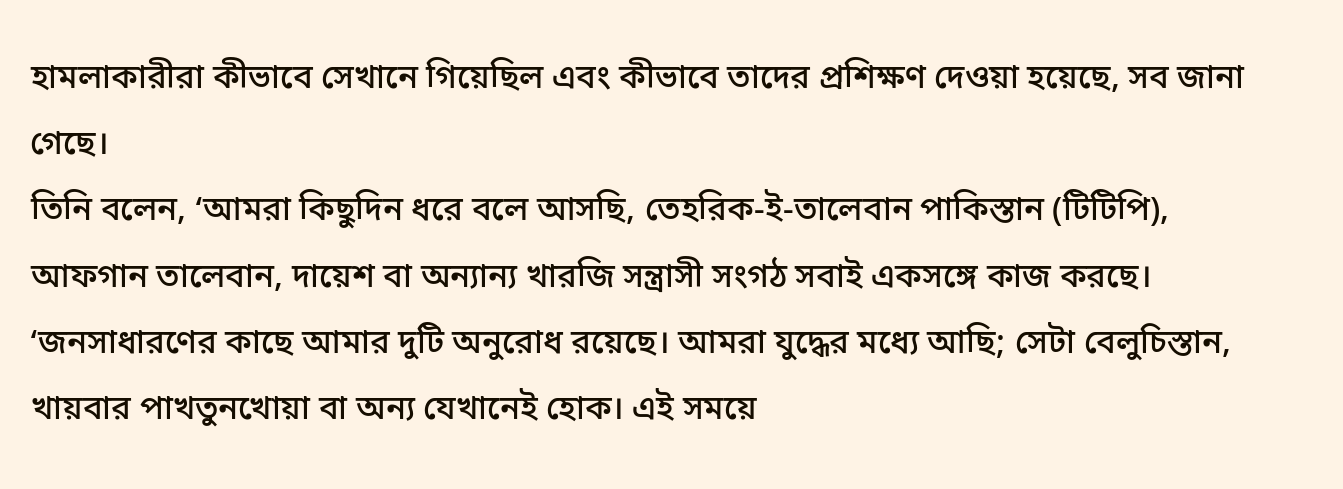হামলাকারীরা কীভাবে সেখানে গিয়েছিল এবং কীভাবে তাদের প্রশিক্ষণ দেওয়া হয়েছে, সব জানা গেছে।
তিনি বলেন, ‘আমরা কিছুদিন ধরে বলে আসছি, তেহরিক-ই-তালেবান পাকিস্তান (টিটিপি), আফগান তালেবান, দায়েশ বা অন্যান্য খারজি সন্ত্রাসী সংগঠ সবাই একসঙ্গে কাজ করছে।
‘জনসাধারণের কাছে আমার দুটি অনুরোধ রয়েছে। আমরা যুদ্ধের মধ্যে আছি; সেটা বেলুচিস্তান, খায়বার পাখতুনখোয়া বা অন্য যেখানেই হোক। এই সময়ে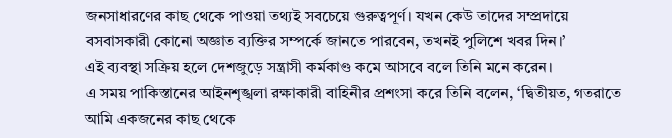জনসাধারণের কাছ থেকে পাওয়া তথ্যই সবচেয়ে গুরুত্বপূর্ণ। যখন কেউ তাদের সম্প্রদায়ে বসবাসকারী কোনো অজ্ঞাত ব্যক্তির সম্পর্কে জানতে পারবেন, তখনই পুলিশে খবর দিন।’
এই ব্যবস্থা সক্রিয় হলে দেশজুড়ে সন্ত্রাসী কর্মকাণ্ড কমে আসবে বলে তিনি মনে করেন।
এ সময় পাকিস্তানের আইনশৃঙ্খলা রক্ষাকারী বাহিনীর প্রশংসা করে তিনি বলেন, ‘দ্বিতীয়ত, গতরাতে আমি একজনের কাছ থেকে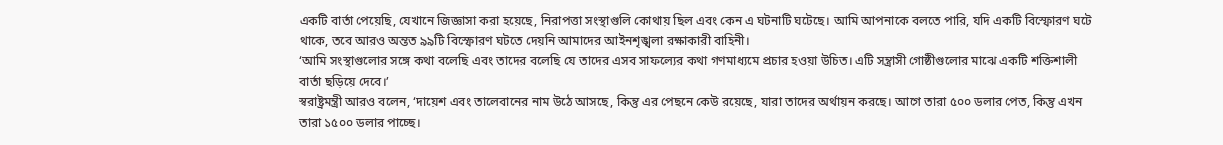একটি বার্তা পেয়েছি, যেখানে জিজ্ঞাসা করা হয়েছে, নিরাপত্তা সংস্থাগুলি কোথায় ছিল এবং কেন এ ঘটনাটি ঘটেছে। আমি আপনাকে বলতে পারি, যদি একটি বিস্ফোরণ ঘটে থাকে, তবে আরও অন্তত ৯৯টি বিস্ফোরণ ঘটতে দেয়নি আমাদের আইনশৃঙ্খলা রক্ষাকারী বাহিনী।
‘আমি সংস্থাগুলোর সঙ্গে কথা বলেছি এবং তাদের বলেছি যে তাদের এসব সাফল্যের কথা গণমাধ্যমে প্রচার হওয়া উচিত। এটি সন্ত্রাসী গোষ্ঠীগুলোর মাঝে একটি শক্তিশালী বার্তা ছড়িয়ে দেবে।’
স্বরাষ্ট্রমন্ত্রী আরও বলেন, ‘দায়েশ এবং তালেবানের নাম উঠে আসছে, কিন্তু এর পেছনে কেউ রয়েছে, যারা তাদের অর্থায়ন করছে। আগে তারা ৫০০ ডলার পেত, কিন্তু এখন তারা ১৫০০ ডলার পাচ্ছে।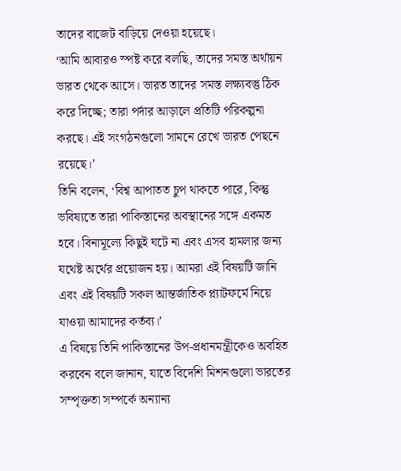তাদের বাজেট বাড়িয়ে দেওয়া হয়েছে।
‘আমি আবারও স্পষ্ট করে বলছি, তাদের সমস্ত অর্থায়ন ভারত থেকে আসে। ভারত তাদের সমস্ত লক্ষ্যবস্তু ঠিক করে দিচ্ছে; তারা পর্দার আড়ালে প্রতিটি পরিকল্পনা করছে। এই সংগঠনগুলো সামনে রেখে ভারত পেছনে রয়েছে।’
তিনি বলেন, ‘বিশ্ব আপাতত চুপ থাকতে পারে, কিন্তু ভবিষ্যতে তারা পাকিস্তানের অবস্থানের সঙ্গে একমত হবে। বিনামূল্যে কিছুই ঘটে না এবং এসব হামলার জন্য যথেষ্ট অর্থের প্রয়োজন হয়। আমরা এই বিষয়টি জানি এবং এই বিষয়টি সকল আন্তর্জাতিক প্ল্যাটফর্মে নিয়ে যাওয়া আমাদের কর্তব্য।’
এ বিষয়ে তিনি পাকিস্তানের উপ-প্রধানমন্ত্রীকেও অবহিত করবেন বলে জানান, যাতে বিদেশি মিশনগুলো ভারতের সম্পৃক্ততা সম্পর্কে অন্যান্য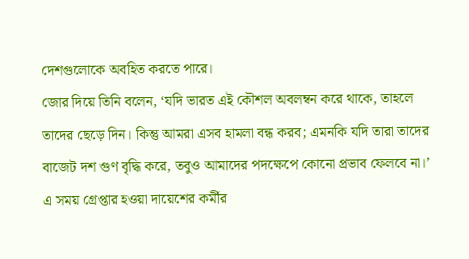দেশগুলোকে অবহিত করতে পারে।
জোর দিয়ে তিনি বলেন, ‘যদি ভারত এই কৌশল অবলম্বন করে থাকে, তাহলে তাদের ছেড়ে দিন। কিন্তু আমরা এসব হামলা বন্ধ করব; এমনকি যদি তারা তাদের বাজেট দশ গুণ বৃদ্ধি করে, তবুও আমাদের পদক্ষেপে কোনো প্রভাব ফেলবে না।’
এ সময় গ্রেপ্তার হওয়া দায়েশের কর্মীর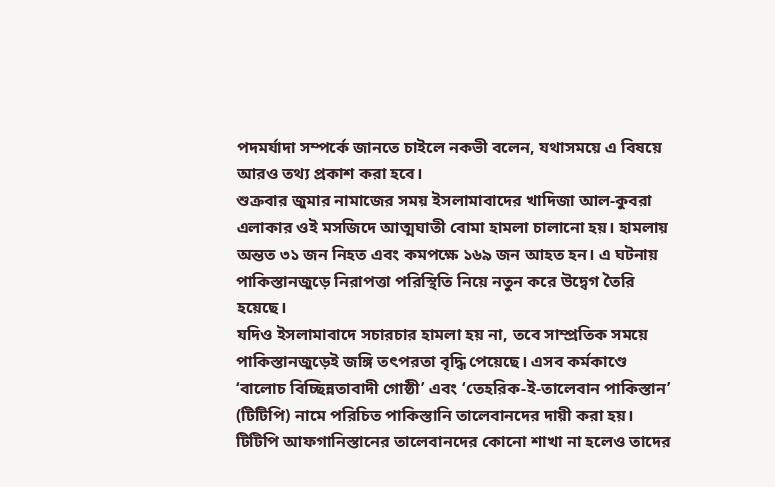পদমর্যাদা সম্পর্কে জানতে চাইলে নকভী বলেন, যথাসময়ে এ বিষয়ে আরও তথ্য প্রকাশ করা হবে।
শুক্রবার জুমার নামাজের সময় ইসলামাবাদের খাদিজা আল-কুবরা এলাকার ওই মসজিদে আত্মঘাতী বোমা হামলা চালানো হয়। হামলায় অন্তত ৩১ জন নিহত এবং কমপক্ষে ১৬৯ জন আহত হন। এ ঘটনায় পাকিস্তানজুড়ে নিরাপত্তা পরিস্থিতি নিয়ে নতুন করে উদ্বেগ তৈরি হয়েছে।
যদিও ইসলামাবাদে সচারচার হামলা হয় না, তবে সাম্প্রতিক সময়ে পাকিস্তানজুড়েই জঙ্গি তৎপরতা বৃদ্ধি পেয়েছে। এসব কর্মকাণ্ডে ‘বালোচ বিচ্ছিন্নতাবাদী গোষ্ঠী’ এবং ‘তেহরিক-ই-তালেবান পাকিস্তান’ (টিটিপি) নামে পরিচিত পাকিস্তানি তালেবানদের দায়ী করা হয়। টিটিপি আফগানিস্তানের তালেবানদের কোনো শাখা না হলেও তাদের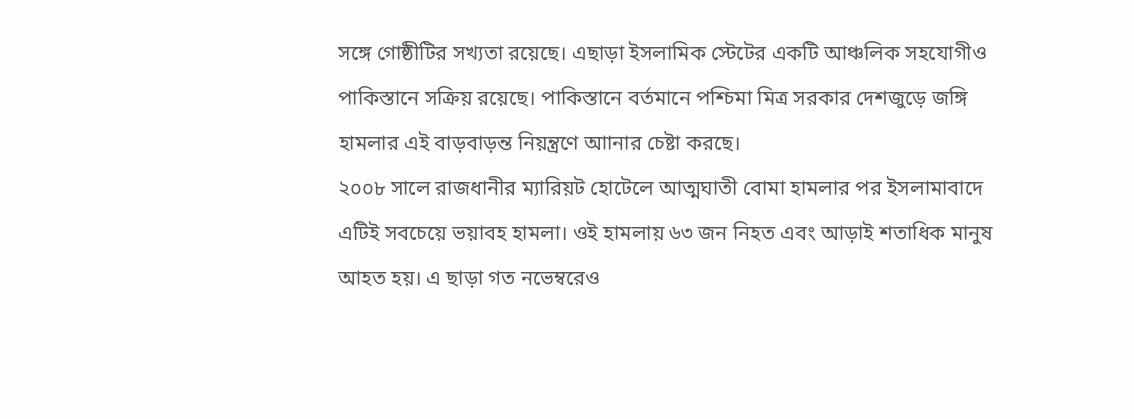সঙ্গে গোষ্ঠীটির সখ্যতা রয়েছে। এছাড়া ইসলামিক স্টেটের একটি আঞ্চলিক সহযোগীও পাকিস্তানে সক্রিয় রয়েছে। পাকিস্তানে বর্তমানে পশ্চিমা মিত্র সরকার দেশজুড়ে জঙ্গি হামলার এই বাড়বাড়ন্ত নিয়ন্ত্রণে আানার চেষ্টা করছে।
২০০৮ সালে রাজধানীর ম্যারিয়ট হোটেলে আত্মঘাতী বোমা হামলার পর ইসলামাবাদে এটিই সবচেয়ে ভয়াবহ হামলা। ওই হামলায় ৬৩ জন নিহত এবং আড়াই শতাধিক মানুষ আহত হয়। এ ছাড়া গত নভেম্বরেও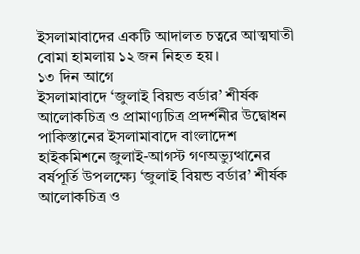ইসলামাবাদের একটি আদালত চত্বরে আত্মঘাতী বোমা হামলায় ১২ জন নিহত হয়।
১৩ দিন আগে
ইসলামাবাদে ‘জুলাই বিয়ন্ড বর্ডার’ শীর্ষক আলোকচিত্র ও প্রামাণ্যচিত্র প্রদর্শনীর উদ্বোধন
পাকিস্তানের ইসলামাবাদে বাংলাদেশ হাইকমিশনে জুলাই-আগস্ট গণঅভ্যুত্থানের বর্ষপূর্তি উপলক্ষ্যে ‘জুলাই বিয়ন্ড বর্ডার’ শীর্ষক আলোকচিত্র ও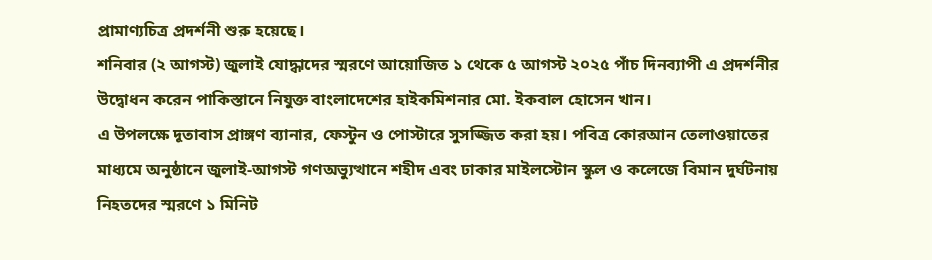প্রামাণ্যচিত্র প্রদর্শনী শুরু হয়েছে।
শনিবার (২ আগস্ট) জুলাই যোদ্ধাদের স্মরণে আয়োজিত ১ থেকে ৫ আগস্ট ২০২৫ পাঁচ দিনব্যাপী এ প্রদর্শনীর উদ্বোধন করেন পাকিস্তানে নিযুক্ত বাংলাদেশের হাইকমিশনার মো. ইকবাল হোসেন খান।
এ উপলক্ষে দূতাবাস প্রাঙ্গণ ব্যানার, ফেস্টুন ও পোস্টারে সুসজ্জিত করা হয়। পবিত্র কোরআন তেলাওয়াতের মাধ্যমে অনুষ্ঠানে জুলাই-আগস্ট গণঅভ্যুত্থানে শহীদ এবং ঢাকার মাইলস্টোন স্কুল ও কলেজে বিমান দুর্ঘটনায় নিহতদের স্মরণে ১ মিনিট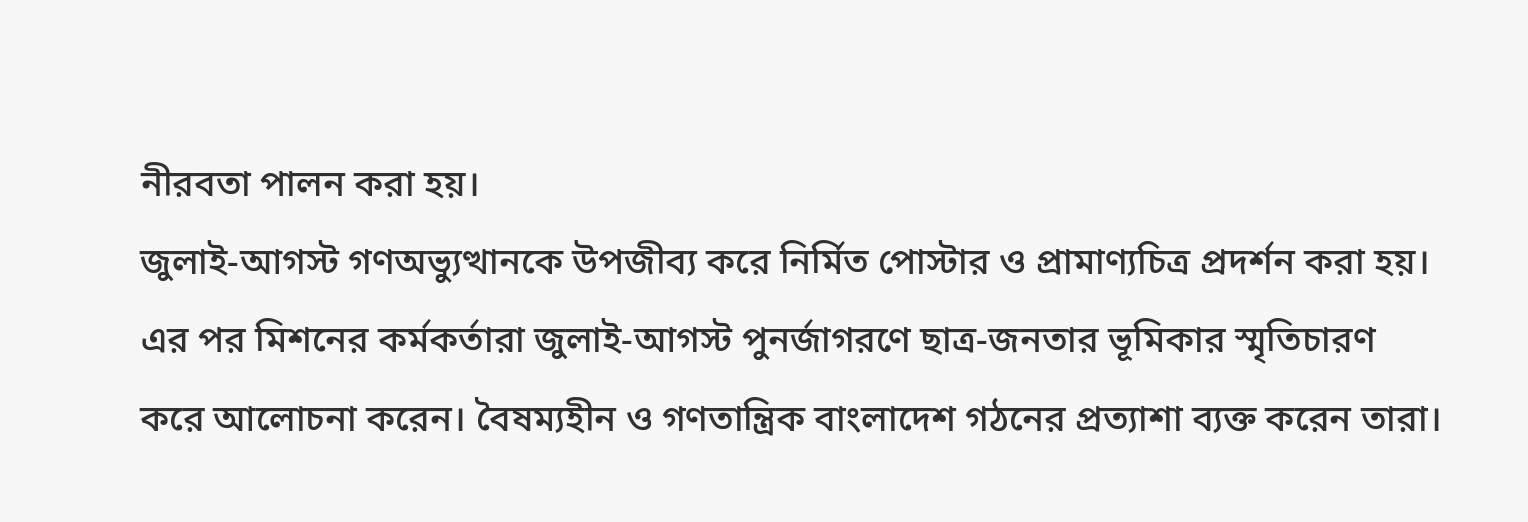নীরবতা পালন করা হয়।
জুলাই-আগস্ট গণঅভ্যুত্থানকে উপজীব্য করে নির্মিত পোস্টার ও প্রামাণ্যচিত্র প্রদর্শন করা হয়।
এর পর মিশনের কর্মকর্তারা জুলাই-আগস্ট পুনর্জাগরণে ছাত্র-জনতার ভূমিকার স্মৃতিচারণ করে আলোচনা করেন। বৈষম্যহীন ও গণতান্ত্রিক বাংলাদেশ গঠনের প্রত্যাশা ব্যক্ত করেন তারা।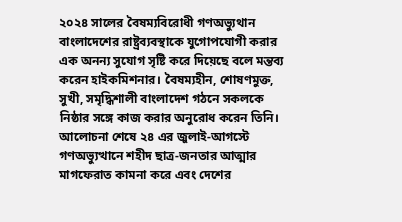২০২৪ সালের বৈষম্যবিরোধী গণঅভ্যুথান বাংলাদেশের রাষ্ট্রব্যবস্থাকে যুগোপযোগী করার এক অনন্য সুযোগ সৃষ্টি করে দিয়েছে বলে মন্তব্য করেন হাইকমিশনার। বৈষম্যহীন, শোষণমুক্ত, সুখী, সমৃদ্ধিশালী বাংলাদেশ গঠনে সকলকে নিষ্ঠার সঙ্গে কাজ করার অনুরোধ করেন তিনি।
আলোচনা শেষে ২৪ এর জুলাই-আগস্টে গণঅভ্যুত্থানে শহীদ ছাত্র-জনতার আত্মার মাগফেরাত কামনা করে এবং দেশের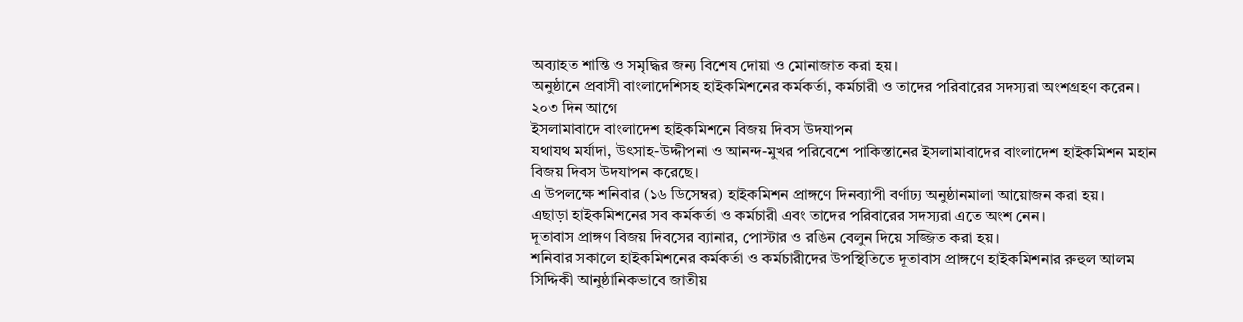অব্যাহত শান্তি ও সমৃদ্ধির জন্য বিশেষ দোয়া ও মোনাজাত করা হয়।
অনুষ্ঠানে প্রবাসী বাংলাদেশিসহ হাইকমিশনের কর্মকর্তা, কর্মচারী ও তাদের পরিবারের সদস্যরা অংশগ্রহণ করেন।
২০৩ দিন আগে
ইসলামাবাদে বাংলাদেশ হাইকমিশনে বিজয় দিবস উদযাপন
যথাযথ মর্যাদা, উৎসাহ-উদ্দীপনা ও আনন্দ-মুখর পরিবেশে পাকিস্তানের ইসলামাবাদের বাংলাদেশ হাইকমিশন মহান বিজয় দিবস উদযাপন করেছে।
এ উপলক্ষে শনিবার (১৬ ডিসেম্বর) হাইকমিশন প্রাঙ্গণে দিনব্যাপী বর্ণাঢ্য অনুষ্ঠানমালা আয়োজন করা হয়।
এছাড়া হাইকমিশনের সব কর্মকর্তা ও কর্মচারী এবং তাদের পরিবারের সদস্যরা এতে অংশ নেন।
দূতাবাস প্রাঙ্গণ বিজয় দিবসের ব্যানার, পোস্টার ও রঙিন বেলুন দিয়ে সজ্জিত করা হয়।
শনিবার সকালে হাইকমিশনের কর্মকর্তা ও কর্মচারীদের উপস্থিতিতে দূতাবাস প্রাঙ্গণে হাইকমিশনার রুহুল আলম সিদ্দিকী আনুষ্ঠানিকভাবে জাতীয়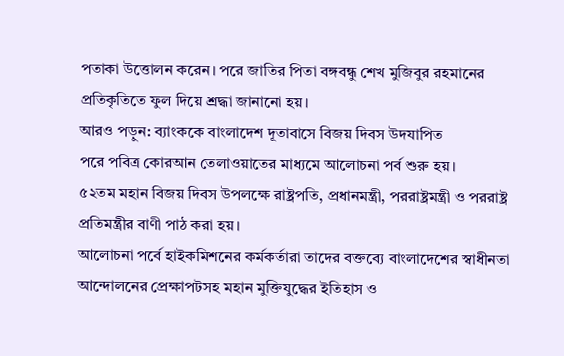পতাকা উত্তোলন করেন। পরে জাতির পিতা বঙ্গবন্ধু শেখ মুজিবুর রহমানের প্রতিকৃতিতে ফুল দিয়ে শ্রদ্ধা জানানো হয়।
আরও পড়ুন: ব্যাংককে বাংলাদেশ দূতাবাসে বিজয় দিবস উদযাপিত
পরে পবিত্র কোরআন তেলাওয়াতের মাধ্যমে আলোচনা পর্ব শুরু হয়।
৫২তম মহান বিজয় দিবস উপলক্ষে রাষ্ট্রপতি, প্রধানমন্ত্রী, পররাষ্ট্রমন্ত্রী ও পররাষ্ট্র প্রতিমন্ত্রীর বাণী পাঠ করা হয়।
আলোচনা পর্বে হাইকমিশনের কর্মকর্তারা তাদের বক্তব্যে বাংলাদেশের স্বাধীনতা আন্দোলনের প্রেক্ষাপটসহ মহান মুক্তিযুদ্ধের ইতিহাস ও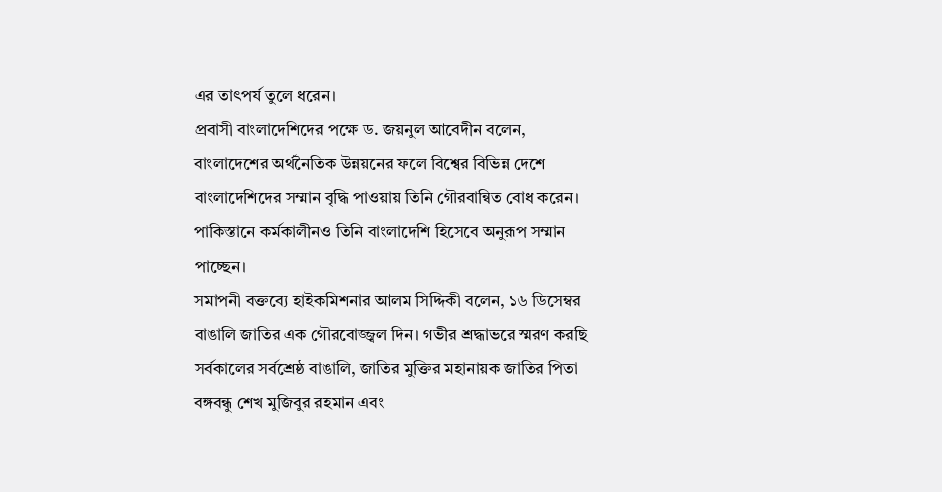এর তাৎপর্য তুলে ধরেন।
প্রবাসী বাংলাদেশিদের পক্ষে ড. জয়নুল আবেদীন বলেন, বাংলাদেশের অর্থনৈতিক উন্নয়নের ফলে বিশ্বের বিভিন্ন দেশে বাংলাদেশিদের সম্মান বৃদ্ধি পাওয়ায় তিনি গৌরবান্বিত বোধ করেন। পাকিস্তানে কর্মকালীনও তিনি বাংলাদেশি হিসেবে অনুরূপ সম্মান পাচ্ছেন।
সমাপনী বক্তব্যে হাইকমিশনার আলম সিদ্দিকী বলেন, ১৬ ডিসেম্বর বাঙালি জাতির এক গৌরবোজ্জ্বল দিন। গভীর শ্রদ্ধাভরে স্মরণ করছি সর্বকালের সর্বশ্রেষ্ঠ বাঙালি, জাতির মুক্তির মহানায়ক জাতির পিতা বঙ্গবন্ধু শেখ মুজিবুর রহমান এবং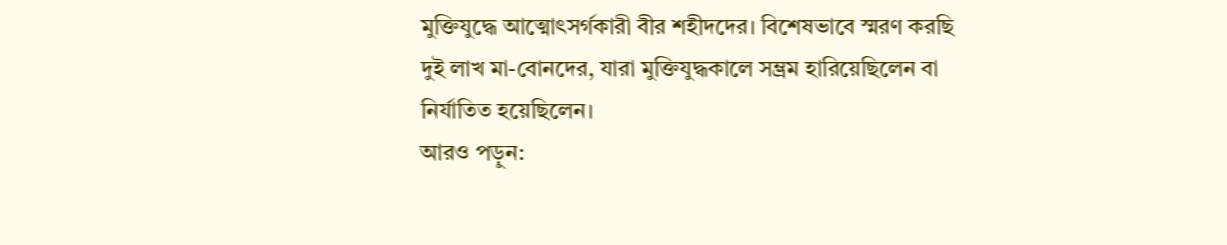মুক্তিযুদ্ধে আত্মোৎসর্গকারী বীর শহীদদের। বিশেষভাবে স্মরণ করছি দুই লাখ মা-বোনদের, যারা মুক্তিযুদ্ধকালে সম্ভ্রম হারিয়েছিলেন বা নির্যাতিত হয়েছিলেন।
আরও পড়ুন: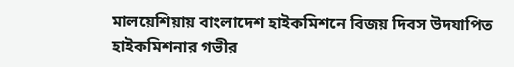মালয়েশিয়ায় বাংলাদেশ হাইকমিশনে বিজয় দিবস উদযাপিত
হাইকমিশনার গভীর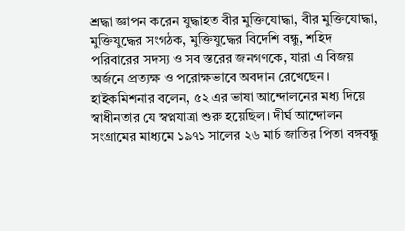শ্রদ্ধা জ্ঞাপন করেন যুদ্ধাহত বীর মুক্তিযোদ্ধা, বীর মুক্তিযোদ্ধা, মুক্তিযুদ্ধের সংগঠক, মুক্তিযুদ্ধের বিদেশি বন্ধু, শহিদ পরিবারের সদস্য ও সব স্তরের জনগণকে, যারা এ বিজয় অর্জনে প্রত্যক্ষ ও পরোক্ষভাবে অবদান রেখেছেন।
হাইকমিশনার বলেন, ৫২ এর ভাষা আন্দোলনের মধ্য দিয়ে স্বাধীনতার যে স্বপ্নযাত্রা শুরু হয়েছিল। দীর্ঘ আন্দোলন সংগ্রামের মাধ্যমে ১৯৭১ সালের ২৬ মার্চ জাতির পিতা বঙ্গবন্ধু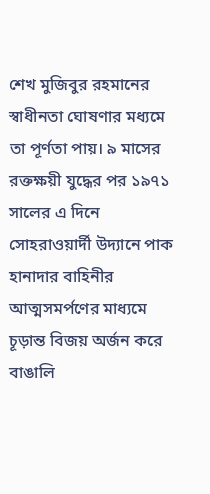শেখ মুজিবুর রহমানের স্বাধীনতা ঘোষণার মধ্যমে তা পূর্ণতা পায়। ৯ মাসের রক্তক্ষয়ী যুদ্ধের পর ১৯৭১ সালের এ দিনে সোহরাওয়ার্দী উদ্যানে পাক হানাদার বাহিনীর আত্মসমর্পণের মাধ্যমে চূড়ান্ত বিজয় অর্জন করে বাঙালি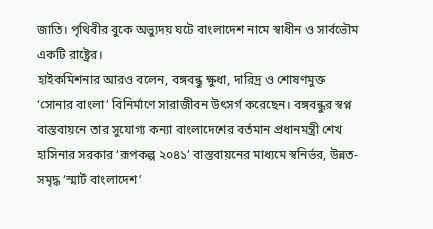জাতি। পৃথিবীর বুকে অভ্যুদয় ঘটে বাংলাদেশ নামে স্বাধীন ও সার্বভৌম একটি রাষ্ট্রের।
হাইকমিশনার আরও বলেন, বঙ্গবন্ধু ক্ষুধা, দারিদ্র ও শোষণমুক্ত ‘সোনার বাংলা’ বিনির্মাণে সারাজীবন উৎসর্গ করেছেন। বঙ্গবন্ধুর স্বপ্ন বাস্তবায়নে তার সুযোগ্য কন্যা বাংলাদেশের বর্তমান প্রধানমন্ত্রী শেখ হাসিনার সরকার ‘রূপকল্প ২০৪১’ বাস্তবায়নের মাধ্যমে স্বনির্ভর, উন্নত-সমৃদ্ধ ‘স্মার্ট বাংলাদেশ’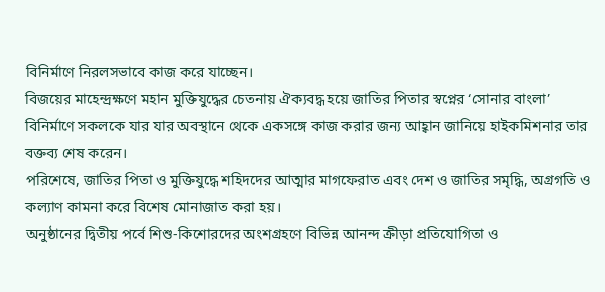বিনির্মাণে নিরলসভাবে কাজ করে যাচ্ছেন।
বিজয়ের মাহেন্দ্রক্ষণে মহান মুক্তিযুদ্ধের চেতনায় ঐক্যবদ্ধ হয়ে জাতির পিতার স্বপ্নের ‘সোনার বাংলা’ বিনির্মাণে সকলকে যার যার অবস্থানে থেকে একসঙ্গে কাজ করার জন্য আহ্বান জানিয়ে হাইকমিশনার তার বক্তব্য শেষ করেন।
পরিশেষে, জাতির পিতা ও মুক্তিযুদ্ধে শহিদদের আত্মার মাগফেরাত এবং দেশ ও জাতির সমৃদ্ধি, অগ্রগতি ও কল্যাণ কামনা করে বিশেষ মোনাজাত করা হয়।
অনুষ্ঠানের দ্বিতীয় পর্বে শিশু-কিশোরদের অংশগ্রহণে বিভিন্ন আনন্দ ক্রীড়া প্রতিযোগিতা ও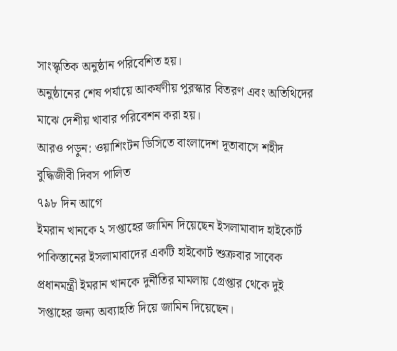সাংস্কৃতিক অনুষ্ঠান পরিবেশিত হয়।
অনুষ্ঠানের শেষ পর্যায়ে আকর্ষণীয় পুরস্কার বিতরণ এবং অতিথিদের মাঝে দেশীয় খাবার পরিবেশন করা হয়।
আরও পড়ুন: ওয়াশিংটন ডিসিতে বাংলাদেশ দূতাবাসে শহীদ বুদ্ধিজীবী দিবস পালিত
৭৯৮ দিন আগে
ইমরান খানকে ২ সপ্তাহের জামিন দিয়েছেন ইসলামাবাদ হাইকোর্ট
পাকিস্তানের ইসলামাবাদের একটি হাইকোর্ট শুক্রবার সাবেক প্রধানমন্ত্রী ইমরান খানকে দুর্নীতির মামলায় গ্রেপ্তার থেকে দুই সপ্তাহের জন্য অব্যাহতি দিয়ে জামিন দিয়েছেন।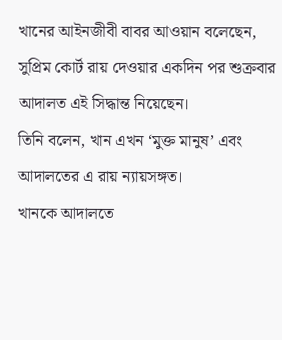খানের আইনজীবী বাবর আওয়ান বলেছেন, সুপ্রিম কোর্ট রায় দেওয়ার একদিন পর শুক্রবার আদালত এই সিদ্ধান্ত নিয়েছেন।
তিনি বলেন, খান এখন ‘মুক্ত মানুষ’ এবং আদালতের এ রায় ন্যায়সঙ্গত।
খানকে আদালতে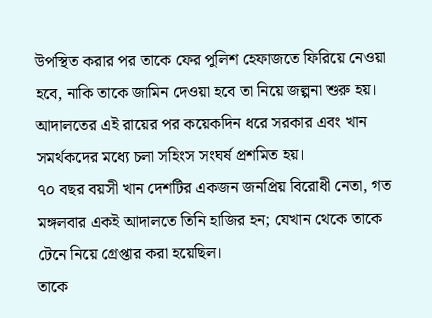উপস্থিত করার পর তাকে ফের পুলিশ হেফাজতে ফিরিয়ে নেওয়া হবে, নাকি তাকে জামিন দেওয়া হবে তা নিয়ে জল্পনা শুরু হয়।
আদালতের এই রায়ের পর কয়েকদিন ধরে সরকার এবং খান সমর্থকদের মধ্যে চলা সহিংস সংঘর্ষ প্রশমিত হয়।
৭০ বছর বয়সী খান দেশটির একজন জনপ্রিয় বিরোধী নেতা, গত মঙ্গলবার একই আদালতে তিনি হাজির হন; যেখান থেকে তাকে টেনে নিয়ে গ্রেপ্তার করা হয়েছিল।
তাকে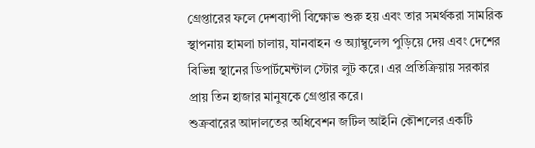গ্রেপ্তারের ফলে দেশব্যাপী বিক্ষোভ শুরু হয় এবং তার সমর্থকরা সামরিক স্থাপনায় হামলা চালায়, যানবাহন ও অ্যাম্বুলেন্স পুড়িয়ে দেয় এবং দেশের বিভিন্ন স্থানের ডিপার্টমেন্টাল স্টোর লুট করে। এর প্রতিক্রিয়ায় সরকার প্রায় তিন হাজার মানুষকে গ্রেপ্তার করে।
শুক্রবারের আদালতের অধিবেশন জটিল আইনি কৌশলের একটি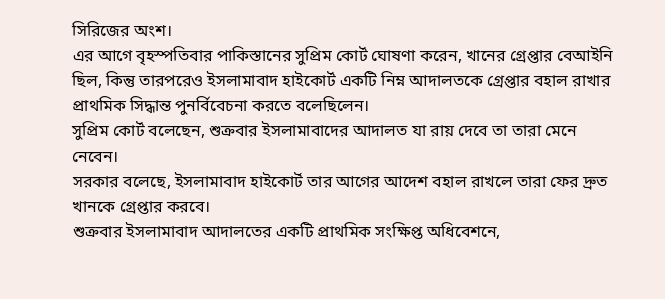সিরিজের অংশ।
এর আগে বৃহস্পতিবার পাকিস্তানের সুপ্রিম কোর্ট ঘোষণা করেন, খানের গ্রেপ্তার বেআইনি ছিল, কিন্তু তারপরেও ইসলামাবাদ হাইকোর্ট একটি নিম্ন আদালতকে গ্রেপ্তার বহাল রাখার প্রাথমিক সিদ্ধান্ত পুনর্বিবেচনা করতে বলেছিলেন।
সুপ্রিম কোর্ট বলেছেন, শুক্রবার ইসলামাবাদের আদালত যা রায় দেবে তা তারা মেনে নেবেন।
সরকার বলেছে, ইসলামাবাদ হাইকোর্ট তার আগের আদেশ বহাল রাখলে তারা ফের দ্রুত খানকে গ্রেপ্তার করবে।
শুক্রবার ইসলামাবাদ আদালতের একটি প্রাথমিক সংক্ষিপ্ত অধিবেশনে,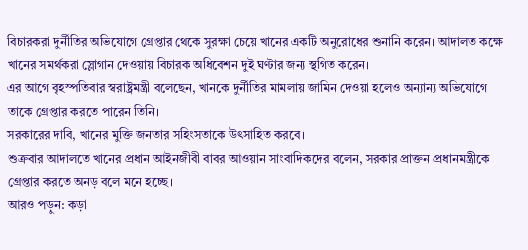বিচারকরা দুর্নীতির অভিযোগে গ্রেপ্তার থেকে সুরক্ষা চেয়ে খানের একটি অনুরোধের শুনানি করেন। আদালত কক্ষে খানের সমর্থকরা স্লোগান দেওয়ায় বিচারক অধিবেশন দুই ঘণ্টার জন্য স্থগিত করেন।
এর আগে বৃহস্পতিবার স্বরাষ্ট্রমন্ত্রী বলেছেন, খানকে দুর্নীতির মামলায় জামিন দেওয়া হলেও অন্যান্য অভিযোগে তাকে গ্রেপ্তার করতে পারেন তিনি।
সরকারের দাবি, খানের মুক্তি জনতার সহিংসতাকে উৎসাহিত করবে।
শুক্রবার আদালতে খানের প্রধান আইনজীবী বাবর আওয়ান সাংবাদিকদের বলেন, সরকার প্রাক্তন প্রধানমন্ত্রীকে গ্রেপ্তার করতে অনড় বলে মনে হচ্ছে।
আরও পড়ুন: কড়া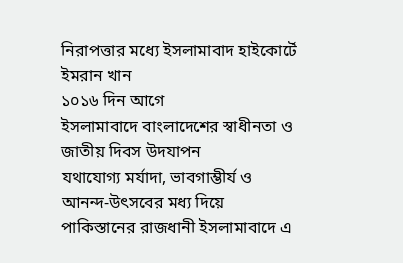নিরাপত্তার মধ্যে ইসলামাবাদ হাইকোর্টে ইমরান খান
১০১৬ দিন আগে
ইসলামাবাদে বাংলাদেশের স্বাধীনতা ও জাতীয় দিবস উদযাপন
যথাযোগ্য মর্যাদা, ভাবগাম্ভীর্য ও আনন্দ-উৎসবের মধ্য দিয়ে পাকিস্তানের রাজধানী ইসলামাবাদে এ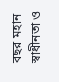বছর মহান স্বাধীনতা ও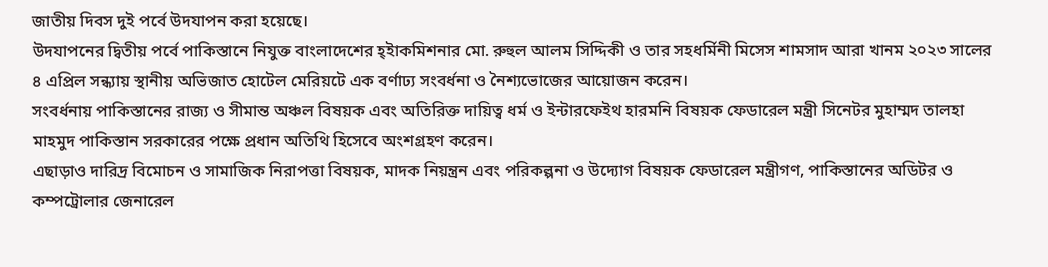জাতীয় দিবস দুই পর্বে উদযাপন করা হয়েছে।
উদযাপনের দ্বিতীয় পর্বে পাকিস্তানে নিযুক্ত বাংলাদেশের হ্ইাকমিশনার মো. রুহুল আলম সিদ্দিকী ও তার সহধর্মিনী মিসেস শামসাদ আরা খানম ২০২৩ সালের ৪ এপ্রিল সন্ধ্যায় স্থানীয় অভিজাত হোটেল মেরিয়টে এক বর্ণাঢ্য সংবর্ধনা ও নৈশ্যভোজের আয়োজন করেন।
সংবর্ধনায় পাকিস্তানের রাজ্য ও সীমান্ত অঞ্চল বিষয়ক এবং অতিরিক্ত দায়িত্ব ধর্ম ও ইন্টারফেইথ হারমনি বিষয়ক ফেডারেল মন্ত্রী সিনেটর মুহাম্মদ তালহা মাহমুদ পাকিস্তান সরকারের পক্ষে প্রধান অতিথি হিসেবে অংশগ্রহণ করেন।
এছাড়াও দারিদ্র বিমোচন ও সামাজিক নিরাপত্তা বিষয়ক, মাদক নিয়ন্ত্রন এবং পরিকল্পনা ও উদ্যোগ বিষয়ক ফেডারেল মন্ত্রীগণ, পাকিস্তানের অডিটর ও কম্পট্রোলার জেনারেল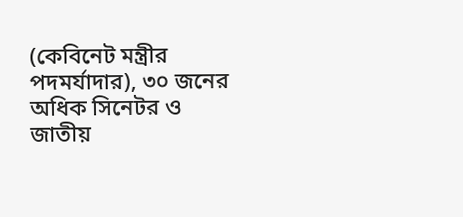(কেবিনেট মন্ত্রীর পদমর্যাদার), ৩০ জনের অধিক সিনেটর ও জাতীয়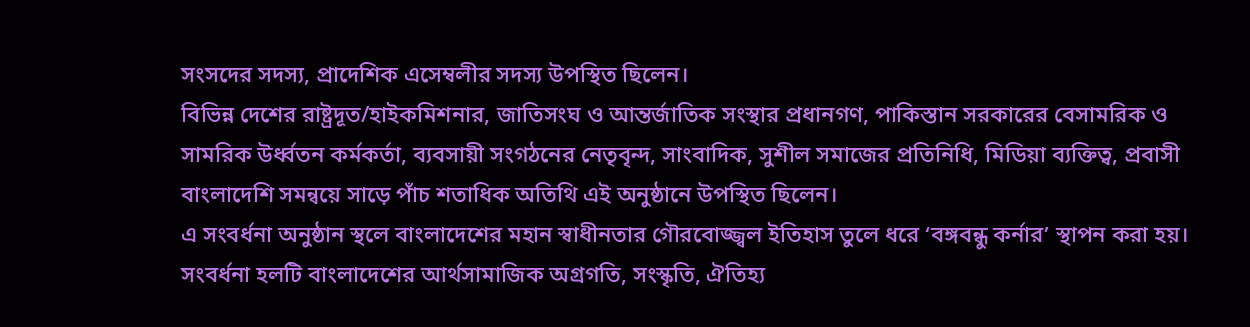সংসদের সদস্য, প্রাদেশিক এসেম্বলীর সদস্য উপস্থিত ছিলেন।
বিভিন্ন দেশের রাষ্ট্রদূত/হাইকমিশনার, জাতিসংঘ ও আন্তর্জাতিক সংস্থার প্রধানগণ, পাকিস্তান সরকারের বেসামরিক ও সামরিক উর্ধ্বতন কর্মকর্তা, ব্যবসায়ী সংগঠনের নেতৃবৃন্দ, সাংবাদিক, সুশীল সমাজের প্রতিনিধি, মিডিয়া ব্যক্তিত্ব, প্রবাসী বাংলাদেশি সমন্বয়ে সাড়ে পাঁচ শতাধিক অতিথি এই অনুষ্ঠানে উপস্থিত ছিলেন।
এ সংবর্ধনা অনুষ্ঠান স্থলে বাংলাদেশের মহান স্বাধীনতার গৌরবোজ্জ্বল ইতিহাস তুলে ধরে ‘বঙ্গবন্ধু কর্নার’ স্থাপন করা হয়। সংবর্ধনা হলটি বাংলাদেশের আর্থসামাজিক অগ্রগতি, সংস্কৃতি, ঐতিহ্য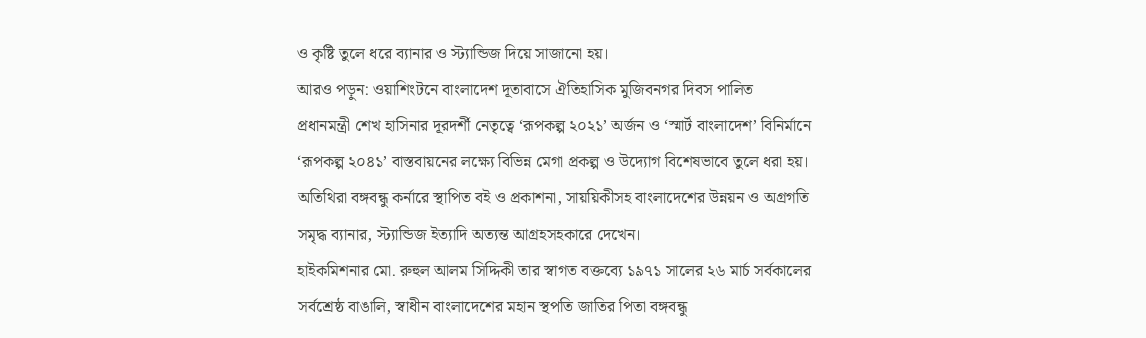ও কৃষ্টি তুলে ধরে ব্যানার ও স্ট্যান্ডিজ দিয়ে সাজানো হয়।
আরও পড়ুন: ওয়াশিংটনে বাংলাদেশ দূতাবাসে ঐতিহাসিক মুজিবনগর দিবস পালিত
প্রধানমন্ত্রী শেখ হাসিনার দূরদর্শী নেতৃত্বে ‘রূপকল্প ২০২১’ অর্জন ও ‘স্মার্ট বাংলাদেশ’ বিনির্মানে ‘রূপকল্প ২০৪১’ বাস্তবায়নের লক্ষ্যে বিভিন্ন মেগা প্রকল্প ও উদ্যোগ বিশেষভাবে তুলে ধরা হয়।
অতিথিরা বঙ্গবন্ধু কর্নারে স্থাপিত বই ও প্রকাশনা, সায়য়িকীসহ বাংলাদেশের উন্নয়ন ও অগ্রগতি সমৃদ্ধ ব্যানার, স্ট্যান্ডিজ ইত্যাদি অত্যন্ত আগ্রহসহকারে দেখেন।
হাইকমিশনার মো. রুহুল আলম সিদ্দিকী তার স্বাগত বক্তব্যে ১৯৭১ সালের ২৬ মার্চ সর্বকালের সর্বশ্রেষ্ঠ বাঙালি, স্বাধীন বাংলাদেশের মহান স্থপতি জাতির পিতা বঙ্গবন্ধু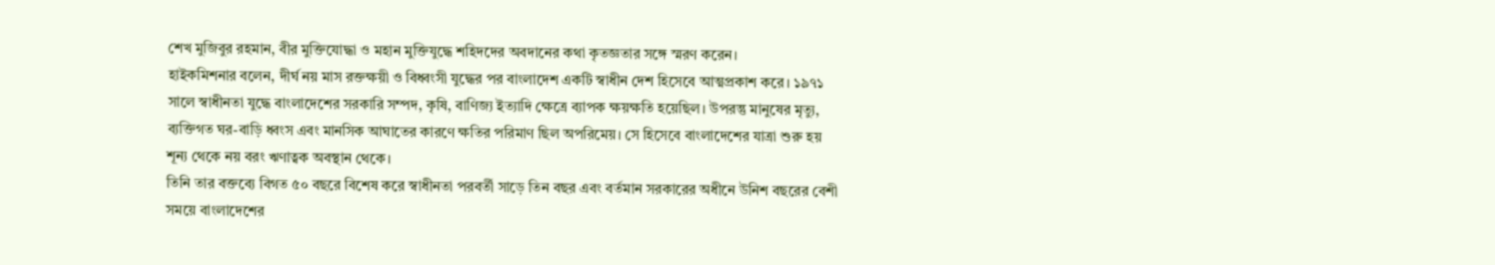শেখ মুজিবুর রহমান, বীর মুক্তিযোদ্ধা ও মহান মুক্তিযুদ্ধে শহিদদের অবদানের কথা কৃতজ্ঞতার সঙ্গে স্মরণ করেন।
হাইকমিশনার বলেন, দীর্ঘ নয় মাস রক্তক্ষয়ী ও বিধ্বংসী যুদ্ধের পর বাংলাদেশ একটি স্বাধীন দেশ হিসেবে আত্মপ্রকাশ করে। ১৯৭১ সালে স্বাধীনতা যুদ্ধে বাংলাদেশের সরকারি সম্পদ, কৃষি, বাণিজ্য ইত্যাদি ক্ষেত্রে ব্যাপক ক্ষয়ক্ষতি হয়েছিল। উপরন্তু মানুষের মৃত্যু, ব্যক্তিগত ঘর-বাড়ি ধ্বংস এবং মানসিক আঘাতের কারণে ক্ষতির পরিমাণ ছিল অপরিমেয়। সে হিসেবে বাংলাদেশের যাত্রা শুরু হয় শূন্য থেকে নয় বরং ঋণাত্বক অবস্থান থেকে।
তিনি তার বক্তব্যে বিগত ৫০ বছরে বিশেষ করে স্বাধীনতা পরবর্তী সাড়ে তিন বছর এবং বর্তমান সরকারের অধীনে উনিশ বছরের বেশী সময়ে বাংলাদেশের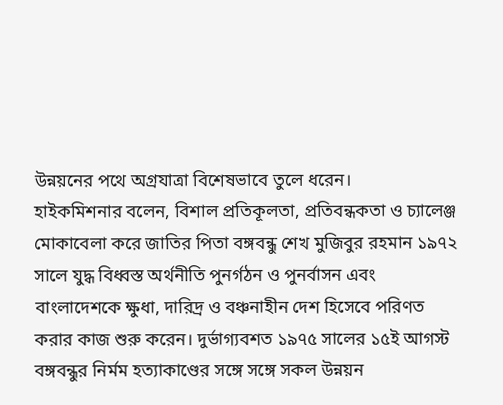উন্নয়নের পথে অগ্রযাত্রা বিশেষভাবে তুলে ধরেন।
হাইকমিশনার বলেন, বিশাল প্রতিকূলতা, প্রতিবন্ধকতা ও চ্যালেঞ্জ মোকাবেলা করে জাতির পিতা বঙ্গবন্ধু শেখ মুজিবুর রহমান ১৯৭২ সালে যুদ্ধ বিধ্বস্ত অর্থনীতি পুনর্গঠন ও পুনর্বাসন এবং বাংলাদেশকে ক্ষুধা, দারিদ্র ও বঞ্চনাহীন দেশ হিসেবে পরিণত করার কাজ শুরু করেন। দুর্ভাগ্যবশত ১৯৭৫ সালের ১৫ই আগস্ট বঙ্গবন্ধুর নির্মম হত্যাকাণ্ডের সঙ্গে সঙ্গে সকল উন্নয়ন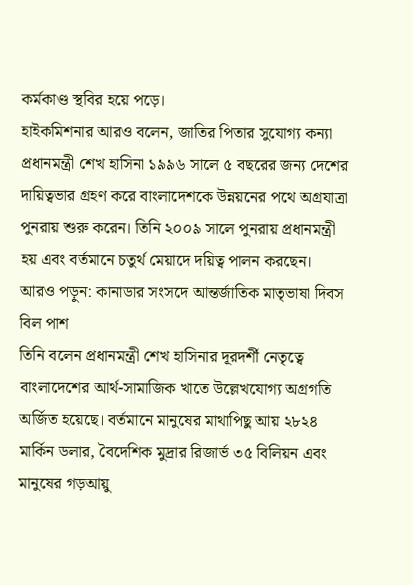কর্মকাণ্ড স্থবির হয়ে পড়ে।
হাইকমিশনার আরও বলেন, জাতির পিতার সুযোগ্য কন্যা প্রধানমন্ত্রী শেখ হাসিনা ১৯৯৬ সালে ৫ বছরের জন্য দেশের দায়িত্বভার গ্রহণ করে বাংলাদেশকে উন্নয়নের পথে অগ্রযাত্রা পুনরায় শুরু করেন। তিনি ২০০৯ সালে পুনরায় প্রধানমন্ত্রী হয় এবং বর্তমানে চতুর্থ মেয়াদে দয়িত্ব পালন করছেন।
আরও পড়ুন: কানাডার সংসদে আন্তর্জাতিক মাতৃভাষা দিবস বিল পাশ
তিনি বলেন প্রধানমন্ত্রী শেখ হাসিনার দূরদর্শী নেতৃত্বে বাংলাদেশের আর্থ-সামাজিক খাতে উল্লেখযোগ্য অগ্রগতি অর্জিত হয়েছে। বর্তমানে মানুষের মাথাপিছু আয় ২৮২৪ মার্কিন ডলার, বৈদেশিক মুদ্রার রিজার্ভ ৩৫ বিলিয়ন এবং মানুষের গড়আয়ু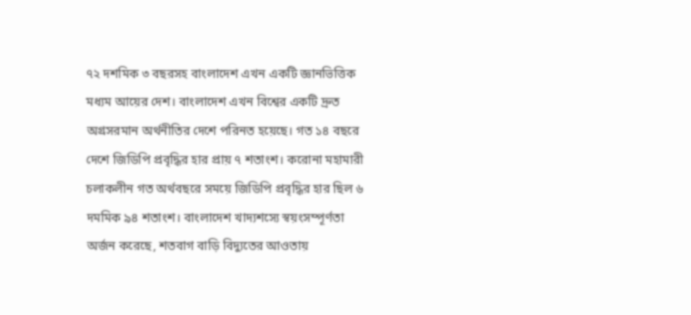৭২ দশমিক ৩ বছরসহ বাংলাদেশ এখন একটি জ্ঞানভিত্তিক মধ্যম আয়ের দেশ। বাংলাদেশ এখন বিশ্বের একটি দ্রুত অগ্রসরমান অর্থনীতির দেশে পরিনত হয়েছে। গত ১৪ বছরে দেশে জিডিপি প্রবৃদ্ধির হার প্রায় ৭ শতাংশ। করোনা মহামারী চলাকলীন গত অর্থবছরে সময়ে জিডিপি প্রবৃদ্ধির হার ছিল ৬ দমমিক ৯৪ শতাংশ। বাংলাদেশ খাদ্যশস্যে স্বয়ংসম্পূর্ণতা অর্জন করেছে, শতবাগ বাড়ি বিদ্যুতের আওতায়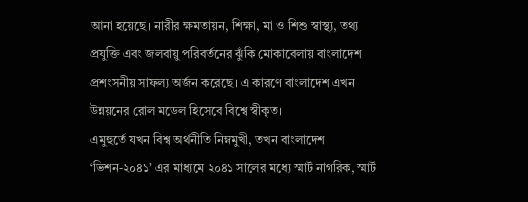আনা হয়েছে। নারীর ক্ষমতায়ন, শিক্ষা, মা ও শিশু স্বাস্থ্য, তথ্য প্রযুক্তি এবং জলবায়ু পরিবর্তনের ঝুঁকি মোকাবেলায় বাংলাদেশ প্রশংসনীয় সাফল্য অর্জন করেছে। এ কারণে বাংলাদেশ এখন উন্নয়নের রোল মডেল হিসেবে বিশ্বে স্বীকৃত।
এমুহুর্তে যখন বিশ্ব অর্থনীতি নিম্নমুখী, তখন বাংলাদেশ ‘ভিশন-২০৪১’ এর মাধ্যমে ২০৪১ সালের মধ্যে স্মার্ট নাগরিক, স্মার্ট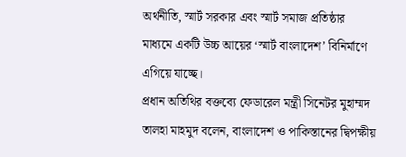অর্থনীতি, স্মার্ট সরকার এবং স্মার্ট সমাজ প্রতিষ্ঠার মাধ্যমে একটি উচ্চ আয়ের ‘স্মার্ট বাংলাদেশ’ বিনির্মাণে এগিয়ে যাচ্ছে।
প্রধান অতিথির বক্তব্যে ফেডারেল মন্ত্রী সিনেটর মুহাম্মদ তালহা মাহমুদ বলেন, বাংলাদেশ ও পাকিস্তানের দ্বিপক্ষীয়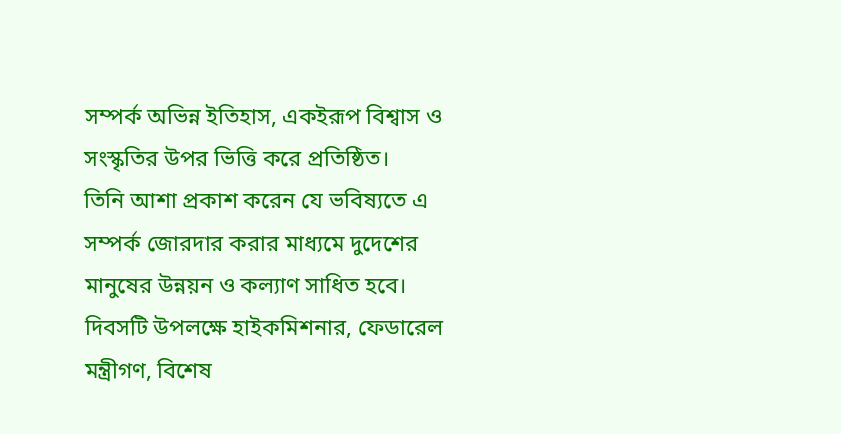সম্পর্ক অভিন্ন ইতিহাস, একইরূপ বিশ্বাস ও সংস্কৃতির উপর ভিত্তি করে প্রতিষ্ঠিত।
তিনি আশা প্রকাশ করেন যে ভবিষ্যতে এ সম্পর্ক জোরদার করার মাধ্যমে দুদেশের মানুষের উন্নয়ন ও কল্যাণ সাধিত হবে।
দিবসটি উপলক্ষে হাইকমিশনার, ফেডারেল মন্ত্রীগণ, বিশেষ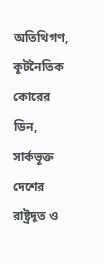অতিথিগণ, কূটনৈতিক কোরের ডিন, সার্কভূক্ত দেশের রাষ্ট্রদূত ও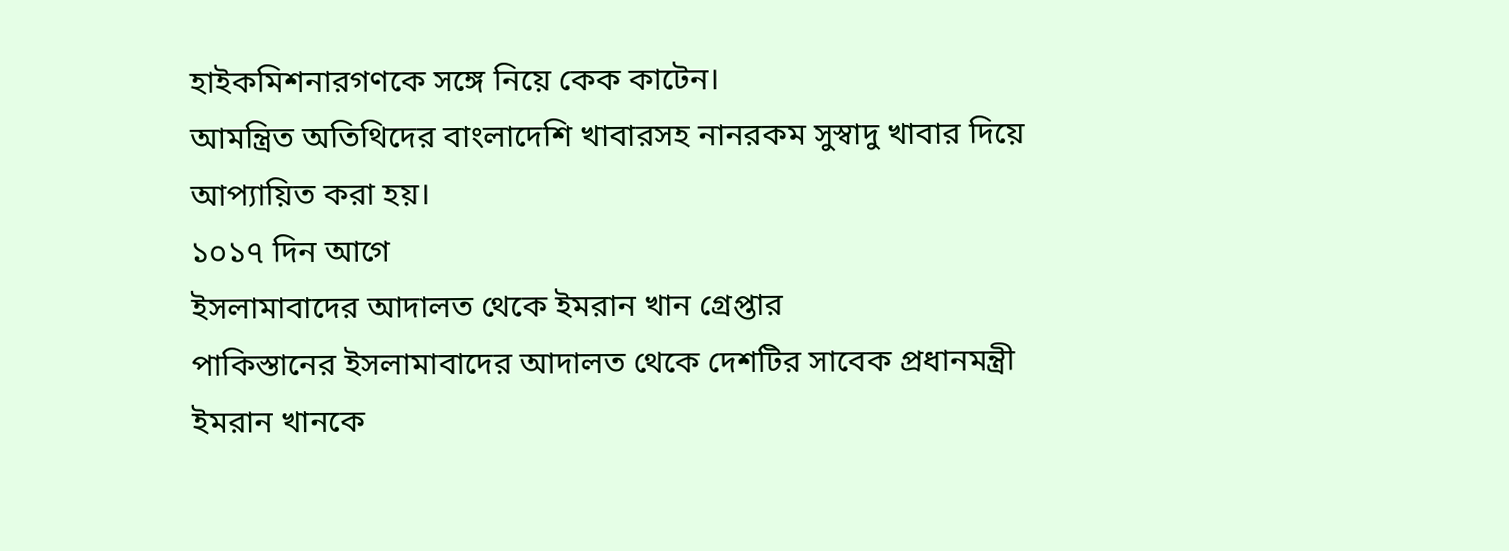হাইকমিশনারগণকে সঙ্গে নিয়ে কেক কাটেন।
আমন্ত্রিত অতিথিদের বাংলাদেশি খাবারসহ নানরকম সুস্বাদু খাবার দিয়ে আপ্যায়িত করা হয়।
১০১৭ দিন আগে
ইসলামাবাদের আদালত থেকে ইমরান খান গ্রেপ্তার
পাকিস্তানের ইসলামাবাদের আদালত থেকে দেশটির সাবেক প্রধানমন্ত্রী ইমরান খানকে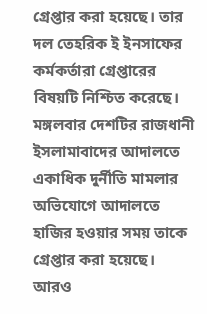গ্রেপ্তার করা হয়েছে। তার দল তেহরিক ই ইনসাফের কর্মকর্তারা গ্রেপ্তারের বিষয়টি নিশ্চিত করেছে।
মঙ্গলবার দেশটির রাজধানী ইসলামাবাদের আদালতে একাধিক দুর্নীতি মামলার অভিযোগে আদালতে হাজির হওয়ার সময় তাকে গ্রেপ্তার করা হয়েছে।
আরও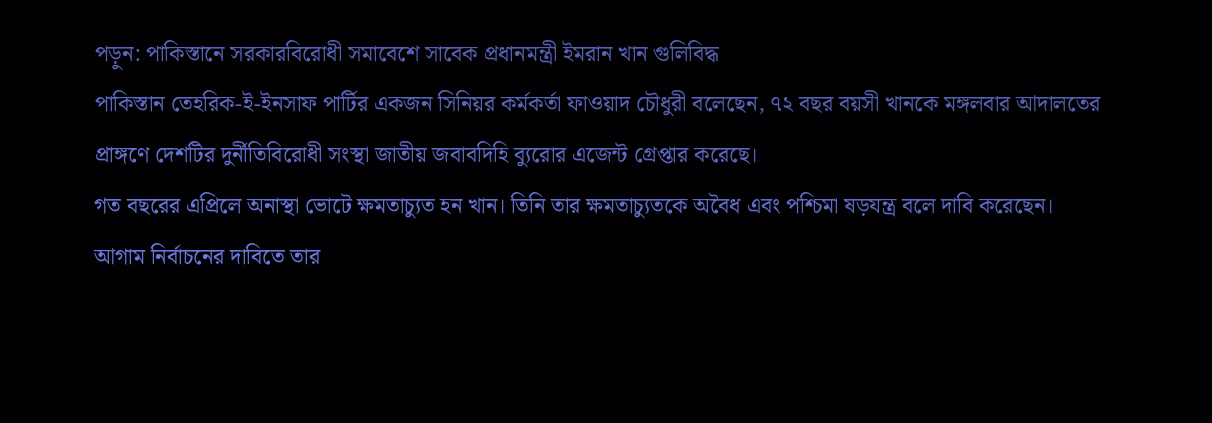পড়ুন: পাকিস্তানে সরকারবিরোধী সমাবেশে সাবেক প্রধানমন্ত্রী ইমরান খান গুলিবিদ্ধ
পাকিস্তান তেহরিক-ই-ইনসাফ পার্টির একজন সিনিয়র কর্মকর্তা ফাওয়াদ চৌধুরী বলেছেন, ৭২ বছর বয়সী খানকে মঙ্গলবার আদালতের প্রাঙ্গণে দেশটির দুর্নীতিবিরোধী সংস্থা জাতীয় জবাবদিহি ব্যুরোর এজেন্ট গ্রেপ্তার করেছে।
গত বছরের এপ্রিলে অনাস্থা ভোটে ক্ষমতাচ্যুত হন খান। তিনি তার ক্ষমতাচ্যুতকে অবৈধ এবং পশ্চিমা ষড়যন্ত্র বলে দাবি করেছেন।
আগাম নির্বাচনের দাবিতে তার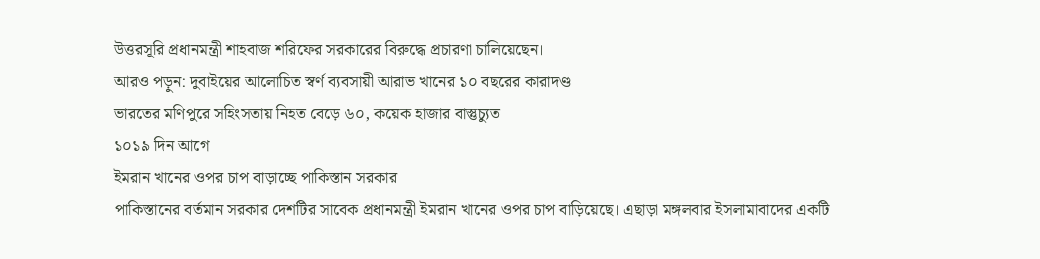উত্তরসূরি প্রধানমন্ত্রী শাহবাজ শরিফের সরকারের বিরুদ্ধে প্রচারণা চালিয়েছেন।
আরও পড়ুন: দুবাইয়ের আলোচিত স্বর্ণ ব্যবসায়ী আরাভ খানের ১০ বছরের কারাদণ্ড
ভারতের মণিপুরে সহিংসতায় নিহত বেড়ে ৬০, কয়েক হাজার বাস্তুচ্যুত
১০১৯ দিন আগে
ইমরান খানের ওপর চাপ বাড়াচ্ছে পাকিস্তান সরকার
পাকিস্তানের বর্তমান সরকার দেশটির সাবেক প্রধানমন্ত্রী ইমরান খানের ওপর চাপ বাড়িয়েছে। এছাড়া মঙ্গলবার ইসলামাবাদের একটি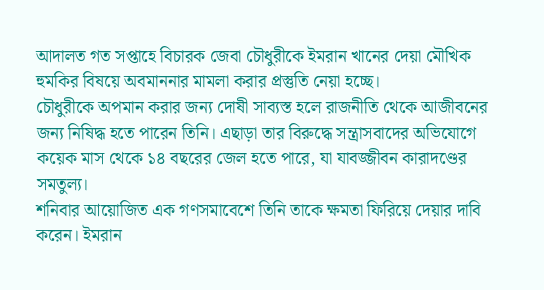আদালত গত সপ্তাহে বিচারক জেবা চৌধুরীকে ইমরান খানের দেয়া মৌখিক হুমকির বিষয়ে অবমাননার মামলা করার প্রস্তুতি নেয়া হচ্ছে।
চৌধুরীকে অপমান করার জন্য দোষী সাব্যস্ত হলে রাজনীতি থেকে আজীবনের জন্য নিষিদ্ধ হতে পারেন তিনি। এছাড়া তার বিরুদ্ধে সন্ত্রাসবাদের অভিযোগে কয়েক মাস থেকে ১৪ বছরের জেল হতে পারে, যা যাবজ্জীবন কারাদণ্ডের সমতুল্য।
শনিবার আয়োজিত এক গণসমাবেশে তিনি তাকে ক্ষমতা ফিরিয়ে দেয়ার দাবি করেন। ইমরান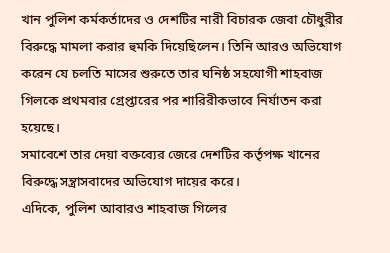খান পুলিশ কর্মকর্তাদের ও দেশটির নারী বিচারক জেবা চৌধুরীর বিরুদ্ধে মামলা করার হুমকি দিয়েছিলেন। তিনি আরও অভিযোগ করেন যে চলতি মাসের শুরুতে তার ঘনিষ্ঠ সহযোগী শাহবাজ গিলকে প্রথমবার গ্রেপ্তারের পর শারিরীকভাবে নির্যাতন করা হয়েছে।
সমাবেশে তার দেয়া বক্তব্যের জেরে দেশটির কর্তৃপক্ষ খানের বিরুদ্ধে সন্ত্রাসবাদের অভিযোগ দায়ের করে।
এদিকে, পুলিশ আবারও শাহবাজ গিলের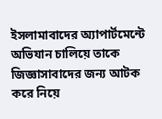ইসলামাবাদের অ্যাপার্টমেন্টে অভিযান চালিয়ে তাকে জিজ্ঞাসাবাদের জন্য আটক করে নিয়ে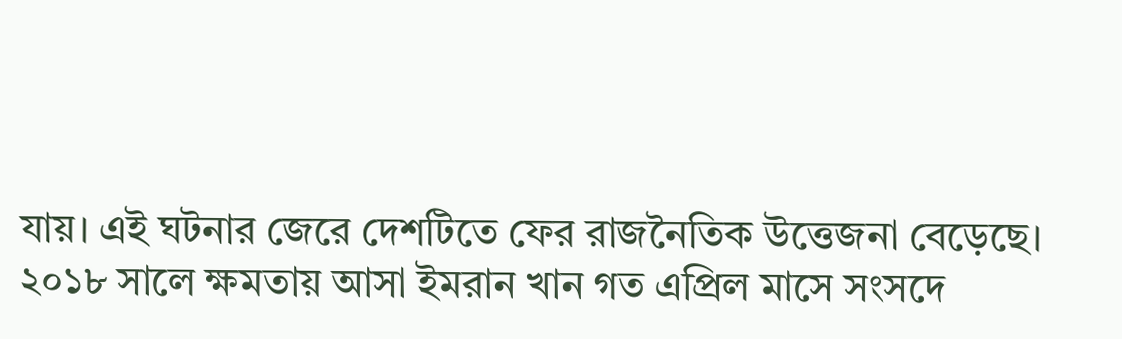যায়। এই ঘটনার জেরে দেশটিতে ফের রাজনৈতিক উত্তেজনা বেড়েছে।
২০১৮ সালে ক্ষমতায় আসা ইমরান খান গত এপ্রিল মাসে সংসদে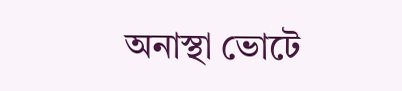অনাস্থা ভোটে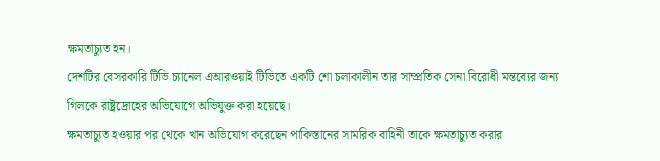ক্ষমতাচ্যুত হন।
দেশটির বেসরকারি টিভি চ্যানেল এআরওয়াই টিভিতে একটি শো চলাকালীন তার সাম্প্রতিক সেনা বিরোধী মন্তব্যের জন্য গিলকে রাষ্ট্রদ্রোহের অভিযোগে অভিযুক্ত করা হয়েছে।
ক্ষমতাচ্যুত হওয়ার পর থেকে খান অভিযোগ করেছেন পাকিস্তানের সামরিক বাহিনী তাকে ক্ষমতাচ্যুত করার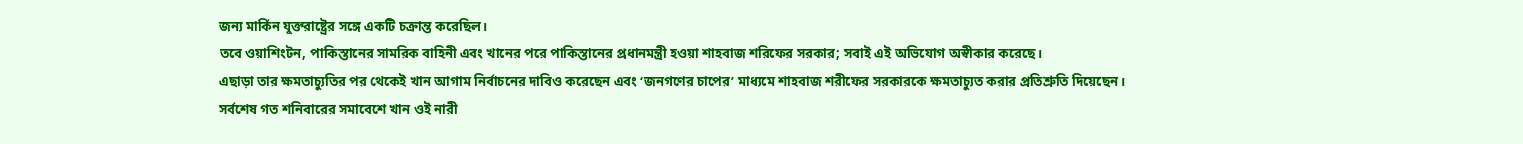জন্য মার্কিন যুক্তরাষ্ট্রের সঙ্গে একটি চক্রান্ত করেছিল।
তবে ওয়াশিংটন, পাকিস্তানের সামরিক বাহিনী এবং খানের পরে পাকিস্তানের প্রধানমন্ত্রী হওয়া শাহবাজ শরিফের সরকার; সবাই এই অভিযোগ অস্বীকার করেছে।
এছাড়া তার ক্ষমতাচ্যুতির পর থেকেই খান আগাম নির্বাচনের দাবিও করেছেন এবং ‘জনগণের চাপের’ মাধ্যমে শাহবাজ শরীফের সরকারকে ক্ষমতাচ্যুত করার প্রতিশ্রুতি দিয়েছেন।
সর্বশেষ গত শনিবারের সমাবেশে খান ওই নারী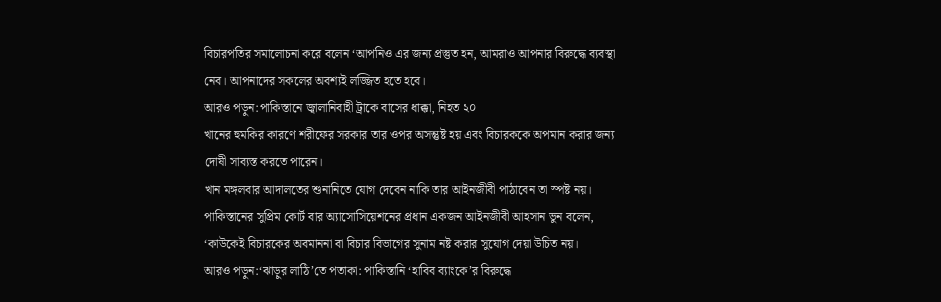বিচারপতির সমালোচনা করে বলেন ‘আপনিও এর জন্য প্রস্তুত হন, আমরাও আপনার বিরুদ্ধে ব্যবস্থা নেব। আপনাদের সকলের অবশ্যই লজ্জিত হতে হবে।
আরও পড়ুন:পাকিস্তানে জ্বালানিবাহী ট্রাকে বাসের ধাক্কা, নিহত ২০
খানের হুমকির কারণে শরীফের সরকার তার ওপর অসন্তুষ্ট হয় এবং বিচারককে অপমান করার জন্য দোষী সাব্যস্ত করতে পারেন।
খান মঙ্গলবার আদালতের শুনানিতে যোগ দেবেন নাকি তার আইনজীবী পাঠাবেন তা স্পষ্ট নয়।
পাকিস্তানের সুপ্রিম কোর্ট বার অ্যাসোসিয়েশনের প্রধান একজন আইনজীবী আহসান ভুন বলেন, ‘কাউকেই বিচারকের অবমাননা বা বিচার বিভাগের সুনাম নষ্ট করার সুযোগ দেয়া উচিত নয়।
আরও পড়ুন:‘ঝাড়ুর লাঠি’তে পতাকা: পাকিস্তানি ‘হাবিব ব্যাংকে’র বিরুদ্ধে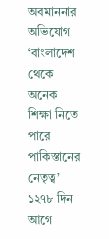অবমাননার অভিযোগ
‘বাংলাদেশ থেকে অনেক শিক্ষা নিতে পারে পাকিস্তানের নেতৃত্ব’
১২৭৮ দিন আগে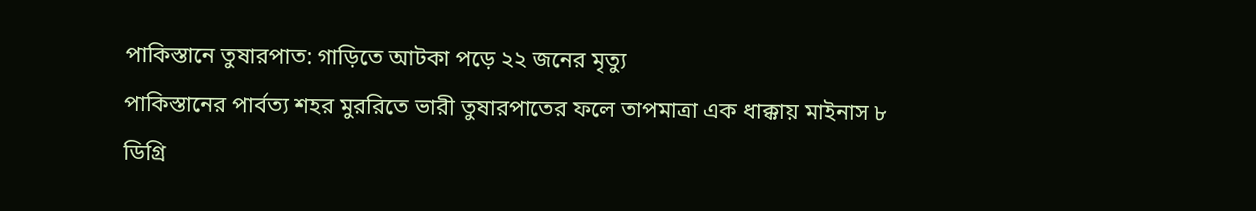পাকিস্তানে তুষারপাত: গাড়িতে আটকা পড়ে ২২ জনের মৃত্যু
পাকিস্তানের পার্বত্য শহর মুররিতে ভারী তুষারপাতের ফলে তাপমাত্রা এক ধাক্কায় মাইনাস ৮ ডিগ্রি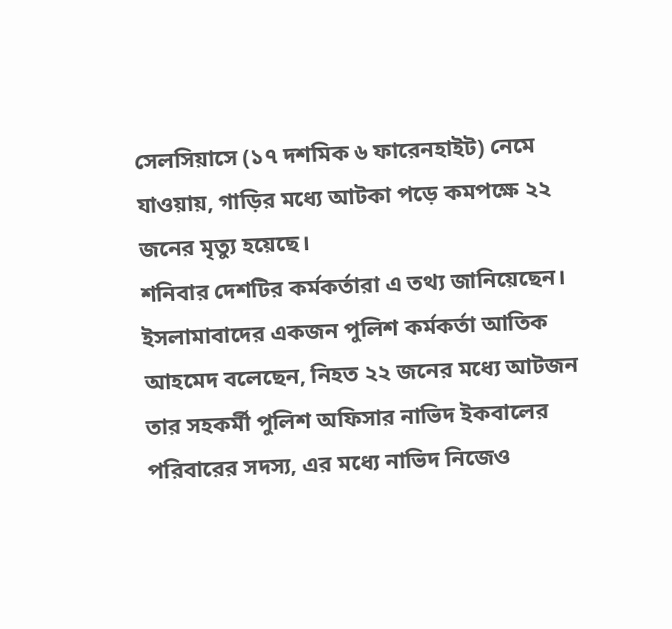সেলসিয়াসে (১৭ দশমিক ৬ ফারেনহাইট) নেমে যাওয়ায়, গাড়ির মধ্যে আটকা পড়ে কমপক্ষে ২২ জনের মৃত্যু হয়েছে।
শনিবার দেশটির কর্মকর্তারা এ তথ্য জানিয়েছেন।
ইসলামাবাদের একজন পুলিশ কর্মকর্তা আতিক আহমেদ বলেছেন, নিহত ২২ জনের মধ্যে আটজন তার সহকর্মী পুলিশ অফিসার নাভিদ ইকবালের পরিবারের সদস্য, এর মধ্যে নাভিদ নিজেও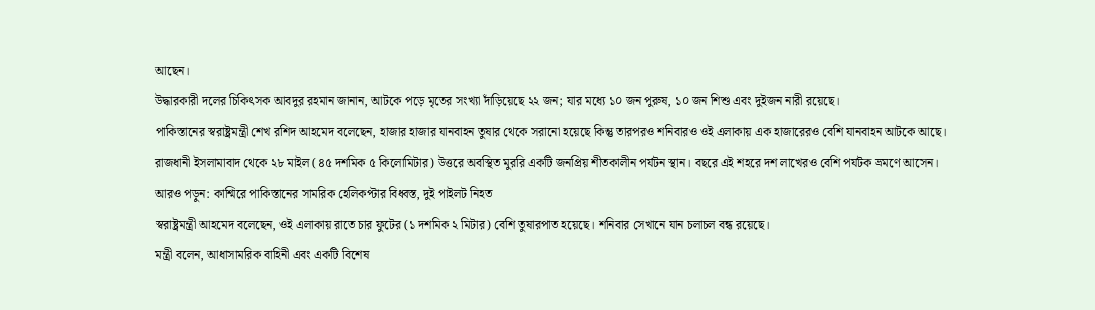আছেন।
উদ্ধারকারী দলের চিকিৎসক আবদুর রহমান জানান, আটকে পড়ে মৃতের সংখ্যা দাঁড়িয়েছে ২২ জন; যার মধ্যে ১০ জন পুরুষ, ১০ জন শিশু এবং দুইজন নারী রয়েছে।
পাকিস্তানের স্বরাষ্ট্রমন্ত্রী শেখ রশিদ আহমেদ বলেছেন, হাজার হাজার যানবাহন তুষার থেকে সরানো হয়েছে কিন্তু তারপরও শনিবারও ওই এলাকায় এক হাজারেরও বেশি যানবাহন আটকে আছে।
রাজধানী ইসলামাবাদ থেকে ২৮ মাইল (৪৫ দশমিক ৫ কিলোমিটার) উত্তরে অবস্থিত মুররি একটি জনপ্রিয় শীতকালীন পর্যটন স্থান। বছরে এই শহরে দশ লাখেরও বেশি পর্যটক ভ্রমণে আসেন।
আরও পড়ুন: কাশ্মিরে পাকিস্তানের সামরিক হেলিকপ্টার বিধ্বস্ত, দুই পাইলট নিহত
স্বরাষ্ট্রমন্ত্রী আহমেদ বলেছেন, ওই এলাকায় রাতে চার ফুটের (১ দশমিক ২ মিটার) বেশি তুষারপাত হয়েছে। শনিবার সেখানে যান চলাচল বন্ধ রয়েছে।
মন্ত্রী বলেন, আধাসামরিক বাহিনী এবং একটি বিশেষ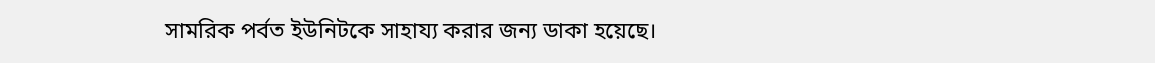সামরিক পর্বত ইউনিটকে সাহায্য করার জন্য ডাকা হয়েছে।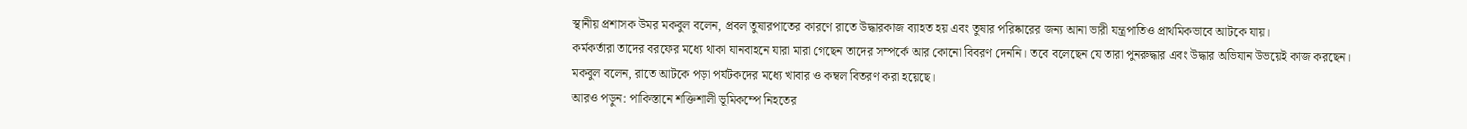স্থানীয় প্রশাসক উমর মকবুল বলেন, প্রবল তুষারপাতের কারণে রাতে উদ্ধারকাজ ব্যাহত হয় এবং তুষার পরিষ্কারের জন্য আনা ভারী যন্ত্রপাতিও প্রাথমিকভাবে আটকে যায়।
কর্মকর্তারা তাদের বরফের মধ্যে থাকা যানবাহনে যারা মারা গেছেন তাদের সম্পর্কে আর কোনো বিবরণ দেননি। তবে বলেছেন যে তারা পুনরুদ্ধার এবং উদ্ধার অভিযান উভয়েই কাজ করছেন।
মকবুল বলেন, রাতে আটকে পড়া পর্যটকদের মধ্যে খাবার ও কম্বল বিতরণ করা হয়েছে।
আরও পড়ুন: পাকিস্তানে শক্তিশালী ভূমিকম্পে নিহতের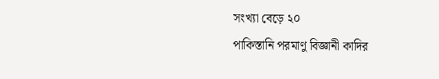সংখ্যা বেড়ে ২০
পাকিস্তানি পরমাণু বিজ্ঞানী কাদির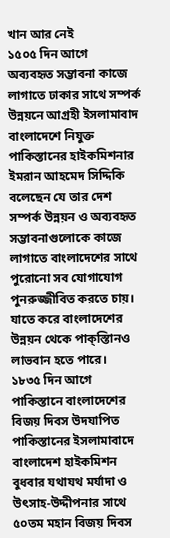খান আর নেই
১৫০৫ দিন আগে
অব্যবহৃত সম্ভাবনা কাজে লাগাতে ঢাকার সাথে সম্পর্ক উন্নয়নে আগ্রহী ইসলামাবাদ
বাংলাদেশে নিযুক্ত পাকিস্তানের হাইকমিশনার ইমরান আহমেদ সিদ্দিকি বলেছেন যে তার দেশ সম্পর্ক উন্নয়ন ও অব্যবহৃত সম্ভাবনাগুলোকে কাজে লাগাতে বাংলাদেশের সাথে পুরোনো সব যোগাযোগ পুনরুজ্জীবিত করতে চায়। যাতে করে বাংলাদেশের উন্নয়ন থেকে পাক্স্তিানও লাভবান হতে পারে।
১৮৩৫ দিন আগে
পাকিস্তানে বাংলাদেশের বিজয় দিবস উদযাপিত
পাকিস্তানের ইসলামাবাদে বাংলাদেশ হাইকমিশন বুধবার যথাযথ মর্যাদা ও উৎসাহ-উদ্দীপনার সাথে ৫০তম মহান বিজয় দিবস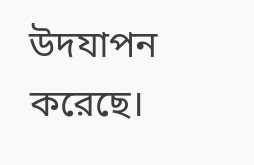উদযাপন করেছে।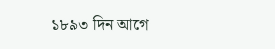১৮৯৩ দিন আগে